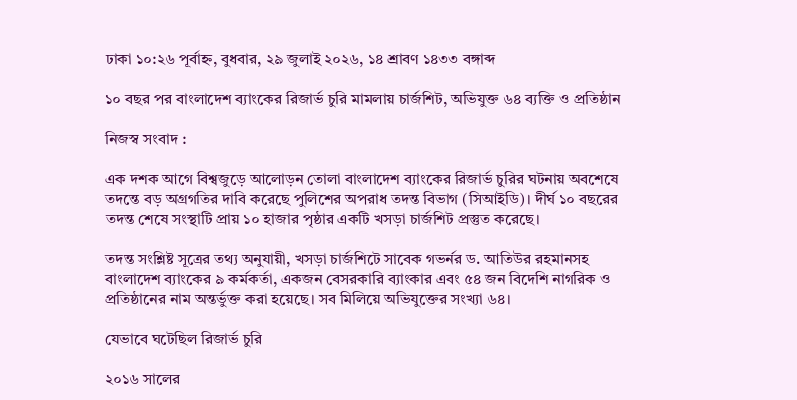ঢাকা ১০:২৬ পূর্বাহ্ন, বুধবার, ২৯ জুলাই ২০২৬, ১৪ শ্রাবণ ১৪৩৩ বঙ্গাব্দ

১০ বছর পর বাংলাদেশ ব্যাংকের রিজার্ভ চুরি মামলায় চার্জশিট, অভিযুক্ত ৬৪ ব্যক্তি ও প্রতিষ্ঠান

নিজস্ব সংবাদ :

এক দশক আগে বিশ্বজুড়ে আলোড়ন তোলা বাংলাদেশ ব্যাংকের রিজার্ভ চুরির ঘটনায় অবশেষে তদন্তে বড় অগ্রগতির দাবি করেছে পুলিশের অপরাধ তদন্ত বিভাগ (সিআইডি)। দীর্ঘ ১০ বছরের তদন্ত শেষে সংস্থাটি প্রায় ১০ হাজার পৃষ্ঠার একটি খসড়া চার্জশিট প্রস্তুত করেছে।

তদন্ত সংশ্লিষ্ট সূত্রের তথ্য অনুযায়ী, খসড়া চার্জশিটে সাবেক গভর্নর ড. আতিউর রহমানসহ বাংলাদেশ ব্যাংকের ৯ কর্মকর্তা, একজন বেসরকারি ব্যাংকার এবং ৫৪ জন বিদেশি নাগরিক ও প্রতিষ্ঠানের নাম অন্তর্ভুক্ত করা হয়েছে। সব মিলিয়ে অভিযুক্তের সংখ্যা ৬৪।

যেভাবে ঘটেছিল রিজার্ভ চুরি

২০১৬ সালের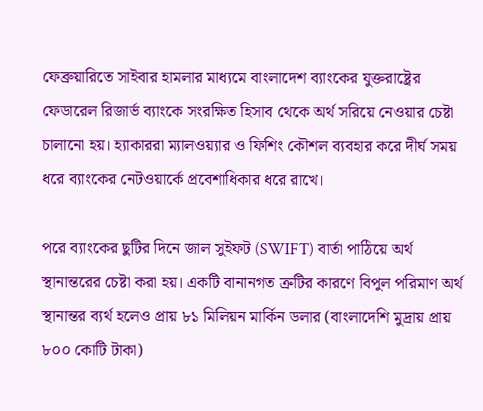ফেব্রুয়ারিতে সাইবার হামলার মাধ্যমে বাংলাদেশ ব্যাংকের যুক্তরাষ্ট্রের ফেডারেল রিজার্ভ ব্যাংকে সংরক্ষিত হিসাব থেকে অর্থ সরিয়ে নেওয়ার চেষ্টা চালানো হয়। হ্যাকাররা ম্যালওয়্যার ও ফিশিং কৌশল ব্যবহার করে দীর্ঘ সময় ধরে ব্যাংকের নেটওয়ার্কে প্রবেশাধিকার ধরে রাখে।

পরে ব্যাংকের ছুটির দিনে জাল সুইফট (SWIFT) বার্তা পাঠিয়ে অর্থ স্থানান্তরের চেষ্টা করা হয়। একটি বানানগত ত্রুটির কারণে বিপুল পরিমাণ অর্থ স্থানান্তর ব্যর্থ হলেও প্রায় ৮১ মিলিয়ন মার্কিন ডলার (বাংলাদেশি মুদ্রায় প্রায় ৮০০ কোটি টাকা)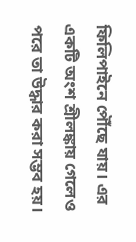ফিলিপাইনে পৌঁছে যায়। এর একটি অংশ শ্রীলঙ্কায় গেলেও পরে তা উদ্ধার করা সম্ভব হয়।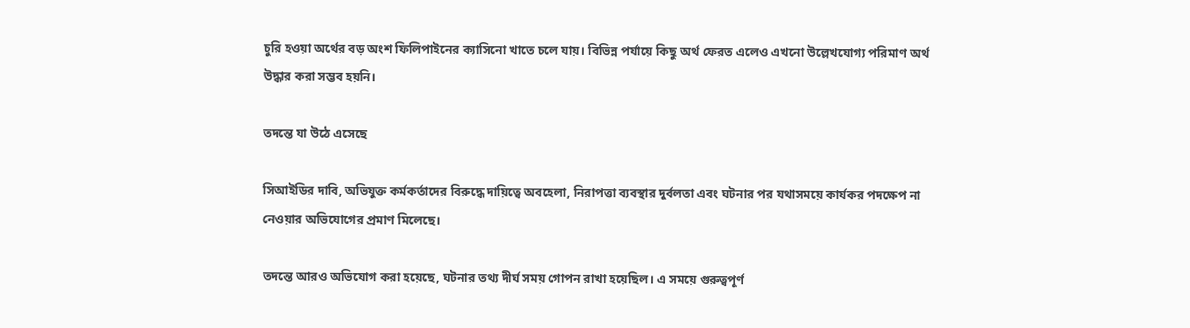চুরি হওয়া অর্থের বড় অংশ ফিলিপাইনের ক্যাসিনো খাতে চলে যায়। বিভিন্ন পর্যায়ে কিছু অর্থ ফেরত এলেও এখনো উল্লেখযোগ্য পরিমাণ অর্থ উদ্ধার করা সম্ভব হয়নি।

তদন্তে যা উঠে এসেছে

সিআইডির দাবি, অভিযুক্ত কর্মকর্তাদের বিরুদ্ধে দায়িত্বে অবহেলা, নিরাপত্তা ব্যবস্থার দুর্বলতা এবং ঘটনার পর যথাসময়ে কার্যকর পদক্ষেপ না নেওয়ার অভিযোগের প্রমাণ মিলেছে।

তদন্তে আরও অভিযোগ করা হয়েছে, ঘটনার তথ্য দীর্ঘ সময় গোপন রাখা হয়েছিল। এ সময়ে গুরুত্বপূর্ণ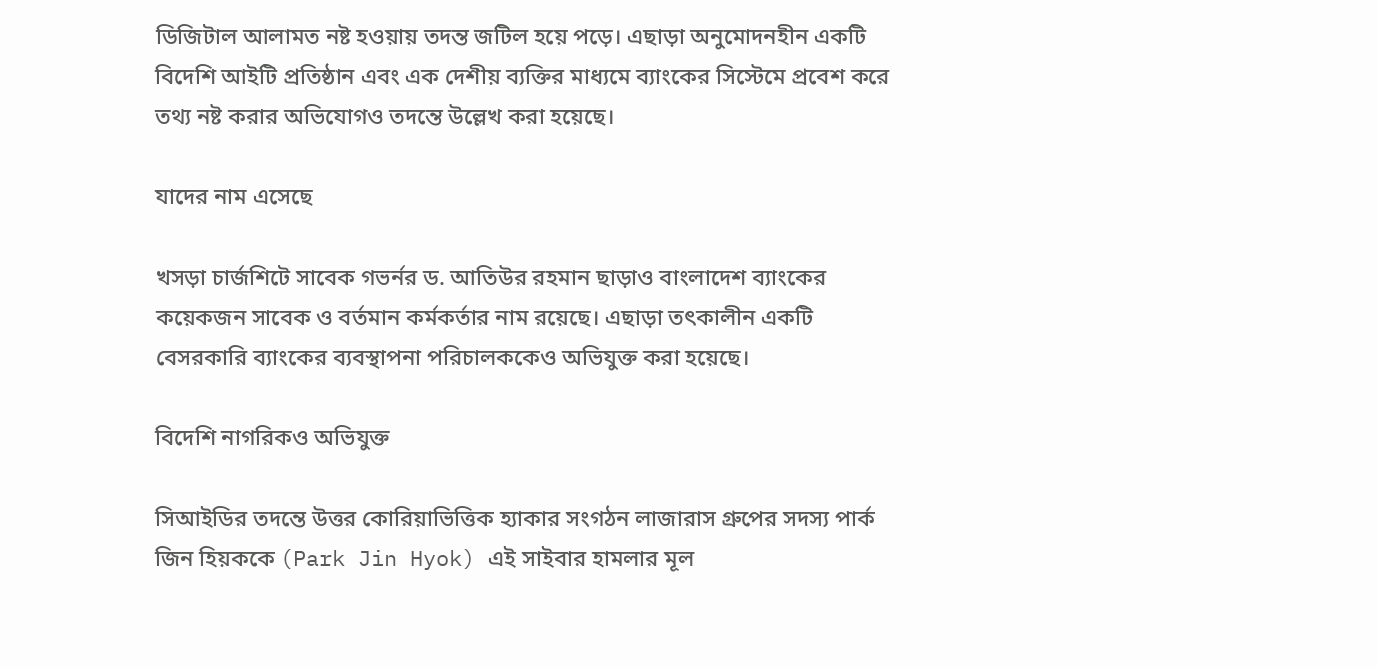ডিজিটাল আলামত নষ্ট হওয়ায় তদন্ত জটিল হয়ে পড়ে। এছাড়া অনুমোদনহীন একটি বিদেশি আইটি প্রতিষ্ঠান এবং এক দেশীয় ব্যক্তির মাধ্যমে ব্যাংকের সিস্টেমে প্রবেশ করে তথ্য নষ্ট করার অভিযোগও তদন্তে উল্লেখ করা হয়েছে।

যাদের নাম এসেছে

খসড়া চার্জশিটে সাবেক গভর্নর ড. আতিউর রহমান ছাড়াও বাংলাদেশ ব্যাংকের কয়েকজন সাবেক ও বর্তমান কর্মকর্তার নাম রয়েছে। এছাড়া তৎকালীন একটি বেসরকারি ব্যাংকের ব্যবস্থাপনা পরিচালককেও অভিযুক্ত করা হয়েছে।

বিদেশি নাগরিকও অভিযুক্ত

সিআইডির তদন্তে উত্তর কোরিয়াভিত্তিক হ্যাকার সংগঠন লাজারাস গ্রুপের সদস্য পার্ক জিন হিয়ককে (Park Jin Hyok) এই সাইবার হামলার মূল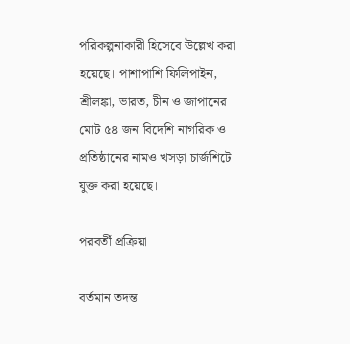পরিকল্পনাকারী হিসেবে উল্লেখ করা হয়েছে। পাশাপাশি ফিলিপাইন, শ্রীলঙ্কা, ভারত, চীন ও জাপানের মোট ৫৪ জন বিদেশি নাগরিক ও প্রতিষ্ঠানের নামও খসড়া চার্জশিটে যুক্ত করা হয়েছে।

পরবর্তী প্রক্রিয়া

বর্তমান তদন্ত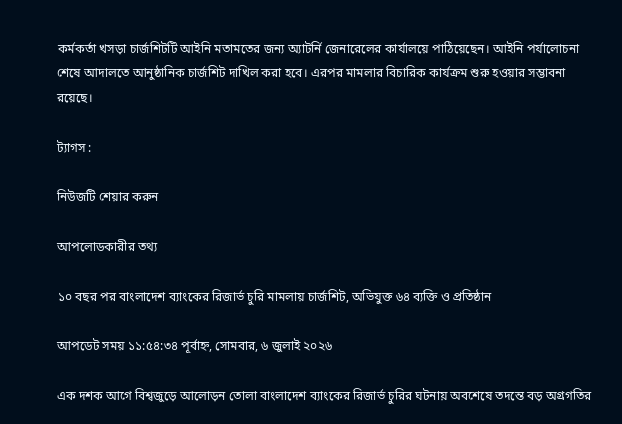কর্মকর্তা খসড়া চার্জশিটটি আইনি মতামতের জন্য অ্যাটর্নি জেনারেলের কার্যালয়ে পাঠিয়েছেন। আইনি পর্যালোচনা শেষে আদালতে আনুষ্ঠানিক চার্জশিট দাখিল করা হবে। এরপর মামলার বিচারিক কার্যক্রম শুরু হওয়ার সম্ভাবনা রয়েছে।

ট্যাগস :

নিউজটি শেয়ার করুন

আপলোডকারীর তথ্য

১০ বছর পর বাংলাদেশ ব্যাংকের রিজার্ভ চুরি মামলায় চার্জশিট, অভিযুক্ত ৬৪ ব্যক্তি ও প্রতিষ্ঠান

আপডেট সময় ১১:৫৪:৩৪ পূর্বাহ্ন, সোমবার, ৬ জুলাই ২০২৬

এক দশক আগে বিশ্বজুড়ে আলোড়ন তোলা বাংলাদেশ ব্যাংকের রিজার্ভ চুরির ঘটনায় অবশেষে তদন্তে বড় অগ্রগতির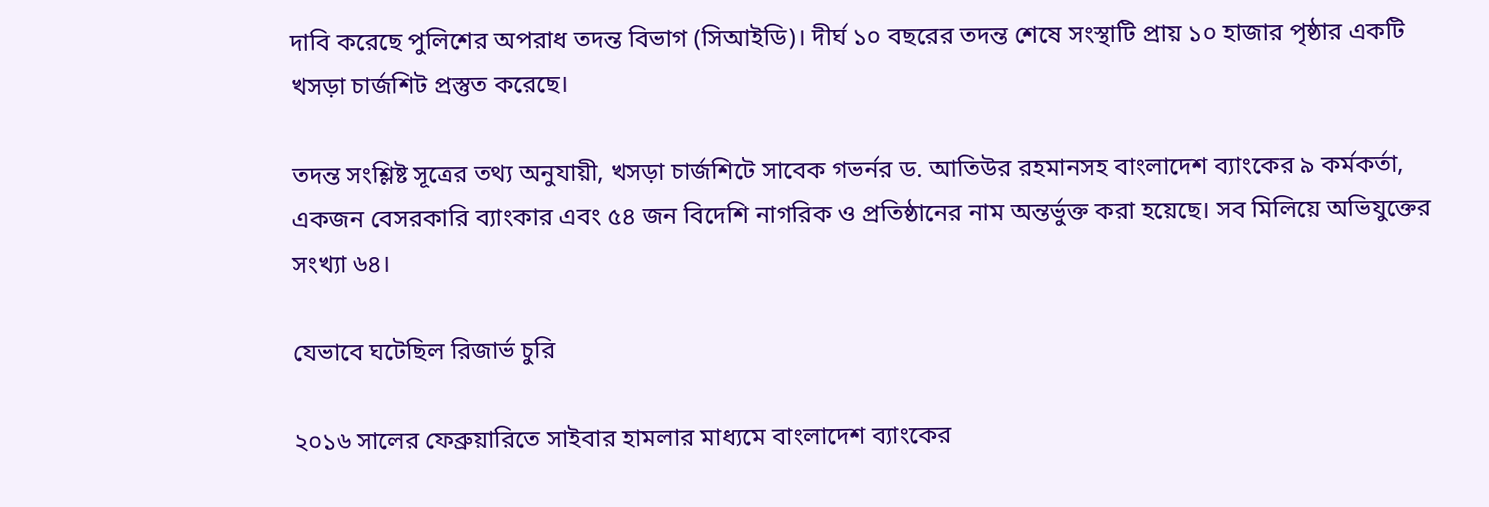দাবি করেছে পুলিশের অপরাধ তদন্ত বিভাগ (সিআইডি)। দীর্ঘ ১০ বছরের তদন্ত শেষে সংস্থাটি প্রায় ১০ হাজার পৃষ্ঠার একটি খসড়া চার্জশিট প্রস্তুত করেছে।

তদন্ত সংশ্লিষ্ট সূত্রের তথ্য অনুযায়ী, খসড়া চার্জশিটে সাবেক গভর্নর ড. আতিউর রহমানসহ বাংলাদেশ ব্যাংকের ৯ কর্মকর্তা, একজন বেসরকারি ব্যাংকার এবং ৫৪ জন বিদেশি নাগরিক ও প্রতিষ্ঠানের নাম অন্তর্ভুক্ত করা হয়েছে। সব মিলিয়ে অভিযুক্তের সংখ্যা ৬৪।

যেভাবে ঘটেছিল রিজার্ভ চুরি

২০১৬ সালের ফেব্রুয়ারিতে সাইবার হামলার মাধ্যমে বাংলাদেশ ব্যাংকের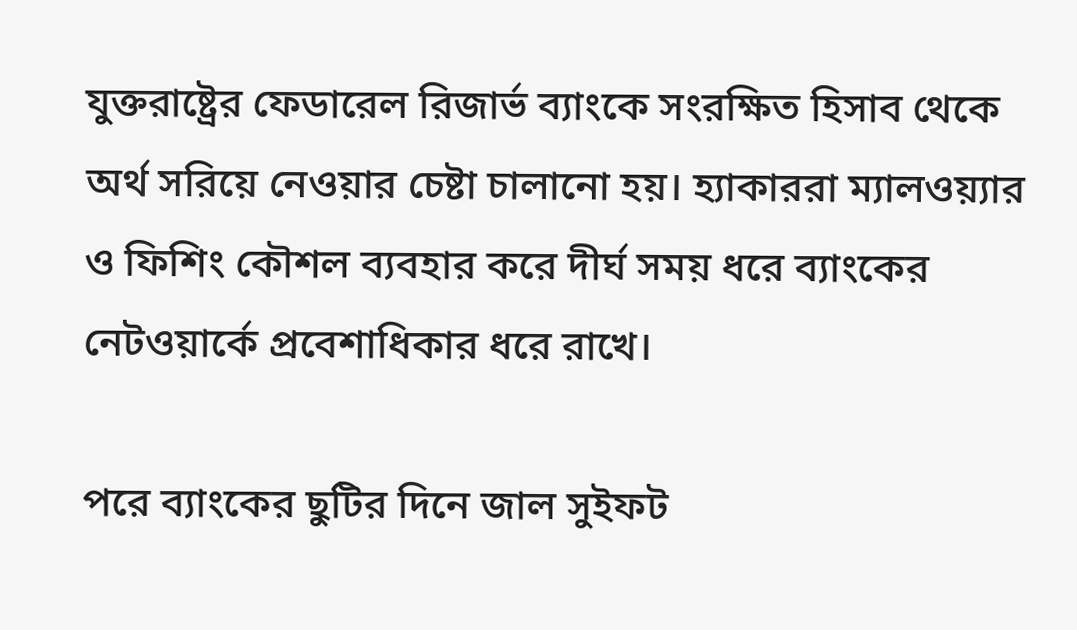যুক্তরাষ্ট্রের ফেডারেল রিজার্ভ ব্যাংকে সংরক্ষিত হিসাব থেকে অর্থ সরিয়ে নেওয়ার চেষ্টা চালানো হয়। হ্যাকাররা ম্যালওয়্যার ও ফিশিং কৌশল ব্যবহার করে দীর্ঘ সময় ধরে ব্যাংকের নেটওয়ার্কে প্রবেশাধিকার ধরে রাখে।

পরে ব্যাংকের ছুটির দিনে জাল সুইফট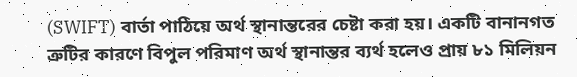(SWIFT) বার্তা পাঠিয়ে অর্থ স্থানান্তরের চেষ্টা করা হয়। একটি বানানগত ত্রুটির কারণে বিপুল পরিমাণ অর্থ স্থানান্তর ব্যর্থ হলেও প্রায় ৮১ মিলিয়ন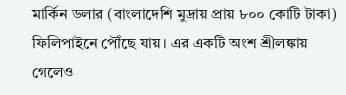মার্কিন ডলার (বাংলাদেশি মুদ্রায় প্রায় ৮০০ কোটি টাকা) ফিলিপাইনে পৌঁছে যায়। এর একটি অংশ শ্রীলঙ্কায় গেলেও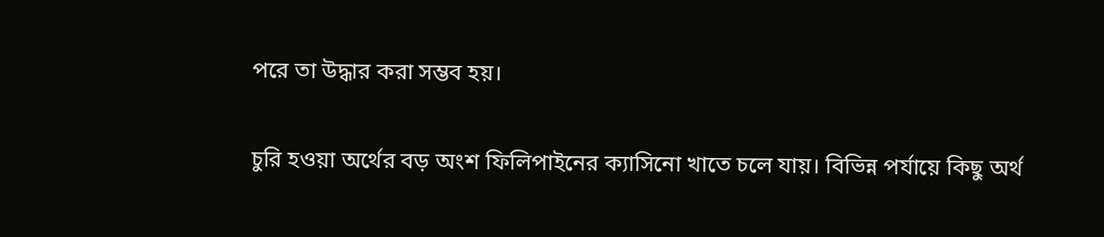পরে তা উদ্ধার করা সম্ভব হয়।

চুরি হওয়া অর্থের বড় অংশ ফিলিপাইনের ক্যাসিনো খাতে চলে যায়। বিভিন্ন পর্যায়ে কিছু অর্থ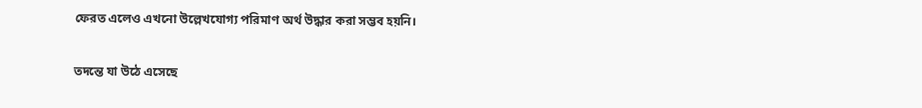ফেরত এলেও এখনো উল্লেখযোগ্য পরিমাণ অর্থ উদ্ধার করা সম্ভব হয়নি।

তদন্তে যা উঠে এসেছে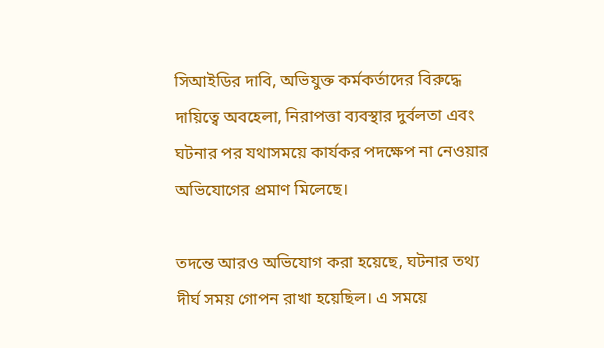সিআইডির দাবি, অভিযুক্ত কর্মকর্তাদের বিরুদ্ধে দায়িত্বে অবহেলা, নিরাপত্তা ব্যবস্থার দুর্বলতা এবং ঘটনার পর যথাসময়ে কার্যকর পদক্ষেপ না নেওয়ার অভিযোগের প্রমাণ মিলেছে।

তদন্তে আরও অভিযোগ করা হয়েছে, ঘটনার তথ্য দীর্ঘ সময় গোপন রাখা হয়েছিল। এ সময়ে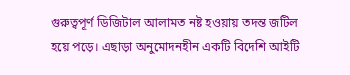গুরুত্বপূর্ণ ডিজিটাল আলামত নষ্ট হওয়ায় তদন্ত জটিল হয়ে পড়ে। এছাড়া অনুমোদনহীন একটি বিদেশি আইটি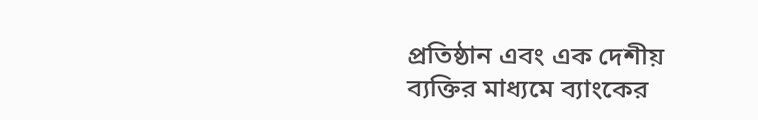প্রতিষ্ঠান এবং এক দেশীয় ব্যক্তির মাধ্যমে ব্যাংকের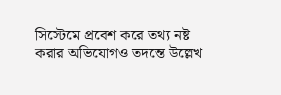সিস্টেমে প্রবেশ করে তথ্য নষ্ট করার অভিযোগও তদন্তে উল্লেখ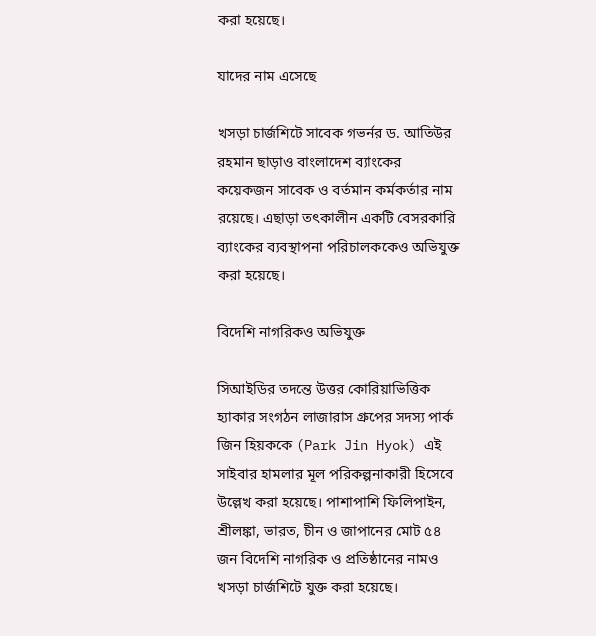করা হয়েছে।

যাদের নাম এসেছে

খসড়া চার্জশিটে সাবেক গভর্নর ড. আতিউর রহমান ছাড়াও বাংলাদেশ ব্যাংকের কয়েকজন সাবেক ও বর্তমান কর্মকর্তার নাম রয়েছে। এছাড়া তৎকালীন একটি বেসরকারি ব্যাংকের ব্যবস্থাপনা পরিচালককেও অভিযুক্ত করা হয়েছে।

বিদেশি নাগরিকও অভিযুক্ত

সিআইডির তদন্তে উত্তর কোরিয়াভিত্তিক হ্যাকার সংগঠন লাজারাস গ্রুপের সদস্য পার্ক জিন হিয়ককে (Park Jin Hyok) এই সাইবার হামলার মূল পরিকল্পনাকারী হিসেবে উল্লেখ করা হয়েছে। পাশাপাশি ফিলিপাইন, শ্রীলঙ্কা, ভারত, চীন ও জাপানের মোট ৫৪ জন বিদেশি নাগরিক ও প্রতিষ্ঠানের নামও খসড়া চার্জশিটে যুক্ত করা হয়েছে।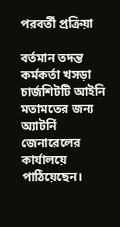পরবর্তী প্রক্রিয়া

বর্তমান তদন্ত কর্মকর্তা খসড়া চার্জশিটটি আইনি মতামতের জন্য অ্যাটর্নি জেনারেলের কার্যালয়ে পাঠিয়েছেন।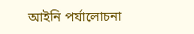আইনি পর্যালোচনা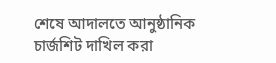শেষে আদালতে আনুষ্ঠানিক চার্জশিট দাখিল করা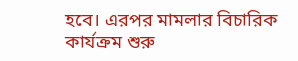হবে। এরপর মামলার বিচারিক কার্যক্রম শুরু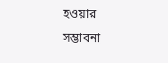হওয়ার সম্ভাবনা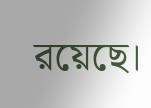রয়েছে।